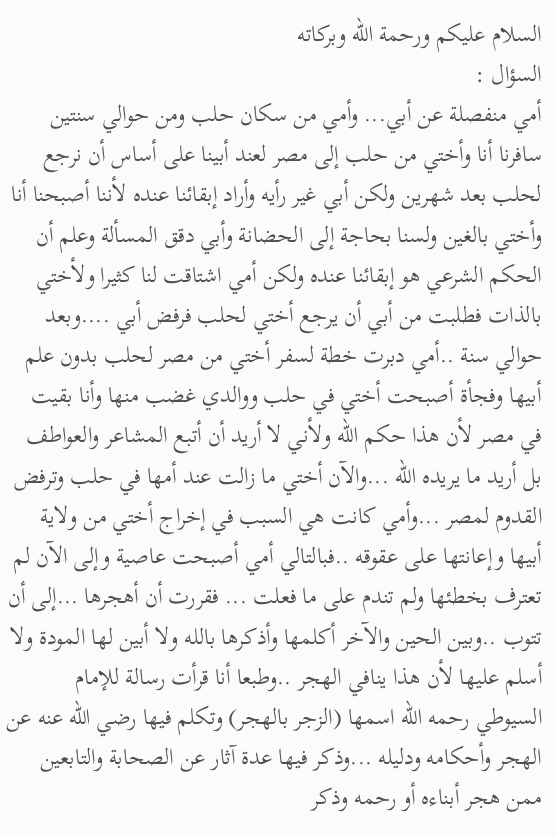السلام عليكم ورحمة الله وبركاته
السؤال :
أمي منفصلة عن أبي... وأمي من سكان حلب ومن حوالي سنتين سافرنا أنا وأختي من حلب إلى مصر لعند أبينا على أساس أن نرجع لحلب بعد شهرين ولكن أبي غير رأيه وأراد إبقائنا عنده لأننا أصبحنا أنا وأختي بالغين ولسنا بحاجة إلى الحضانة وأبي دقق المسألة وعلم أن الحكم الشرعي هو إبقائنا عنده ولكن أمي اشتاقت لنا كثيرا ولأختي بالذات فطلبت من أبي أن يرجع أختي لحلب فرفض أبي ....وبعد حوالي سنة ..أمي دبرت خطة لسفر أختي من مصر لحلب بدون علم أبيها وفجأة أصبحت أختي في حلب ووالدي غضب منها وأنا بقيت في مصر لأن هذا حكم الله ولأني لا أريد أن أتبع المشاعر والعواطف بل أريد ما يريده الله ...والآن أختي ما زالت عند أمها في حلب وترفض القدوم لمصر ...وأمي كانت هي السبب في إخراج أختي من ولاية أبيها وإعانتها على عقوقه ..فبالتالي أمي أصبحت عاصية وإلى الآن لم تعترف بخطئها ولم تندم على ما فعلت ... فقررت أن أهجرها ...إلى أن تتوب ..وبين الحين والآخر أكلمها وأذكرها بالله ولا أبين لها المودة ولا أسلم عليها لأن هذا ينافي الهجر ..وطبعا أنا قرأت رسالة للإمام السيوطي رحمه الله اسمها (الزجر بالهجر) وتكلم فيها رضي الله عنه عن الهجر وأحكامه ودليله ...وذكر فيها عدة آثار عن الصحابة والتابعين ممن هجر أبناءه أو رحمه وذكر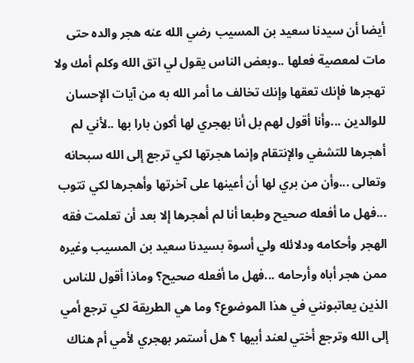أيضا أن سيدنا سعيد بن المسيب رضي الله عنه هجر والده حتى مات لمعصية فعلها ..وبعض الناس يقول لي اتق الله وكلم أمك ولا تهجرها فإنك تعقها وإنك تخالف ما أمر الله به من آيات الإحسان للوالدين ...وأنا أقول لهم بل أنا بهجري لها أكون بارا بها ..لأني لم أهجرها للتشفي والإنتقام وإنما هجرتها لكي ترجع إلى الله سبحانه وتعالى ...وأن من بري لها أن أعينها على آخرتها وأهجرها لكي تتوب ...فهل ما أفعله صحيح وطبعا أنا لم أهجرها إلا بعد أن تعلمت فقه الهجر وأحكامه ودلائله ولي أسوة بسيدنا سعيد بن المسيب وغيره ممن هجر أباه وأرحامه ...فهل ما أفعله صحيح؟ وماذا أقول للناس الذين يعاتبونني في هذا الموضوع؟ وما هي الطريقة لكي ترجع أمي إلى الله وترجع أختي لعند أبيها ؟ هل أستمر بهجري لأمي أم هناك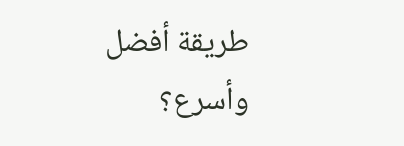طريقة أفضل وأسرع؟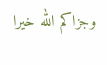وجزاكم الله خيرا